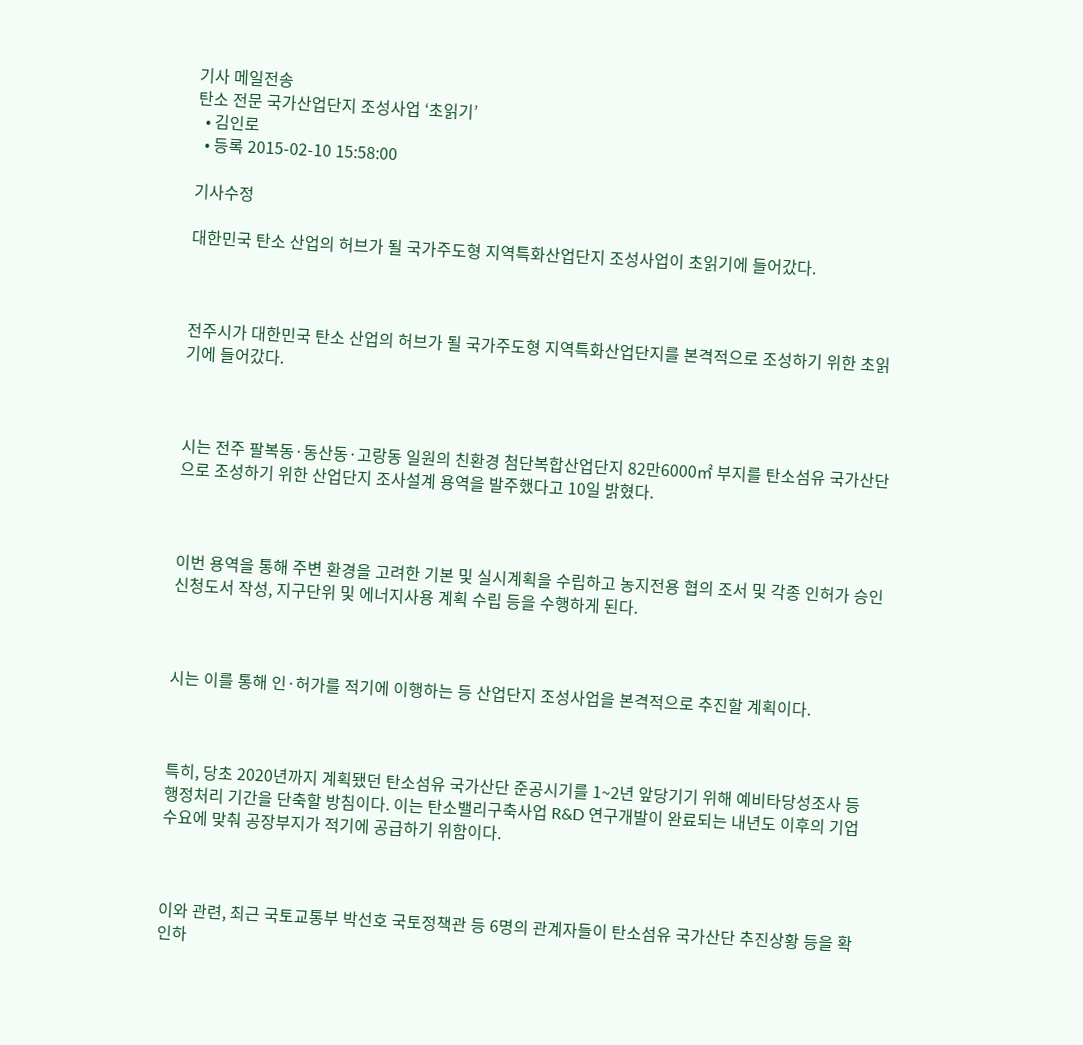기사 메일전송
탄소 전문 국가산업단지 조성사업 ‘초읽기’
  • 김인로
  • 등록 2015-02-10 15:58:00

기사수정

대한민국 탄소 산업의 허브가 될 국가주도형 지역특화산업단지 조성사업이 초읽기에 들어갔다.



전주시가 대한민국 탄소 산업의 허브가 될 국가주도형 지역특화산업단지를 본격적으로 조성하기 위한 초읽기에 들어갔다.



시는 전주 팔복동·동산동·고랑동 일원의 친환경 첨단복합산업단지 82만6000㎡ 부지를 탄소섬유 국가산단으로 조성하기 위한 산업단지 조사설계 용역을 발주했다고 10일 밝혔다.



이번 용역을 통해 주변 환경을 고려한 기본 및 실시계획을 수립하고 농지전용 협의 조서 및 각종 인허가 승인신청도서 작성, 지구단위 및 에너지사용 계획 수립 등을 수행하게 된다.



시는 이를 통해 인·허가를 적기에 이행하는 등 산업단지 조성사업을 본격적으로 추진할 계획이다.



특히, 당초 2020년까지 계획됐던 탄소섬유 국가산단 준공시기를 1~2년 앞당기기 위해 예비타당성조사 등 행정처리 기간을 단축할 방침이다. 이는 탄소밸리구축사업 R&D 연구개발이 완료되는 내년도 이후의 기업 수요에 맞춰 공장부지가 적기에 공급하기 위함이다.



이와 관련, 최근 국토교통부 박선호 국토정책관 등 6명의 관계자들이 탄소섬유 국가산단 추진상황 등을 확인하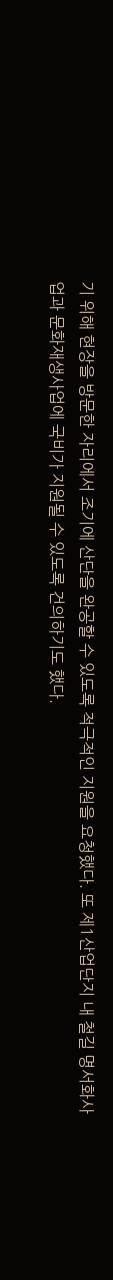기 위해 현장을 방문한 자리에서 조기에 산단을 완공할 수 있도록 적극적인 지원을 요청했다. 또 제1산업단지 내 철길 명서화사업과 문화재생사업에 국비가 지원될 수 있도록 건의하기도 했다.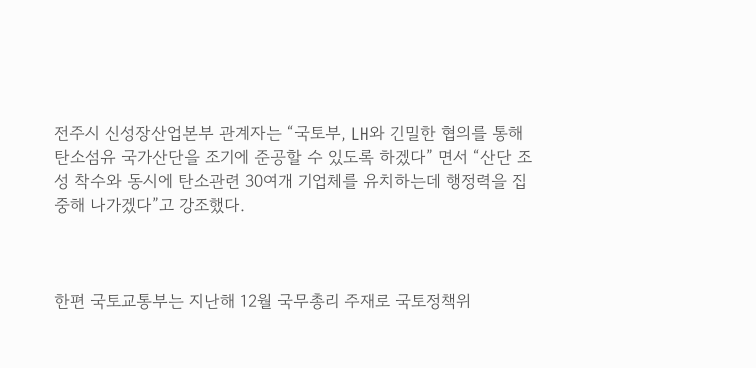전주시 신성장산업본부 관계자는 “국토부, LH와 긴밀한 협의를 통해 탄소섬유 국가산단을 조기에 준공할 수 있도록 하겠다” 면서 “산단 조성 착수와 동시에 탄소관련 30여개 기업체를 유치하는데 행정력을 집중해 나가겠다”고 강조했다.



한편 국토교통부는 지난해 12월 국무총리 주재로 국토정책위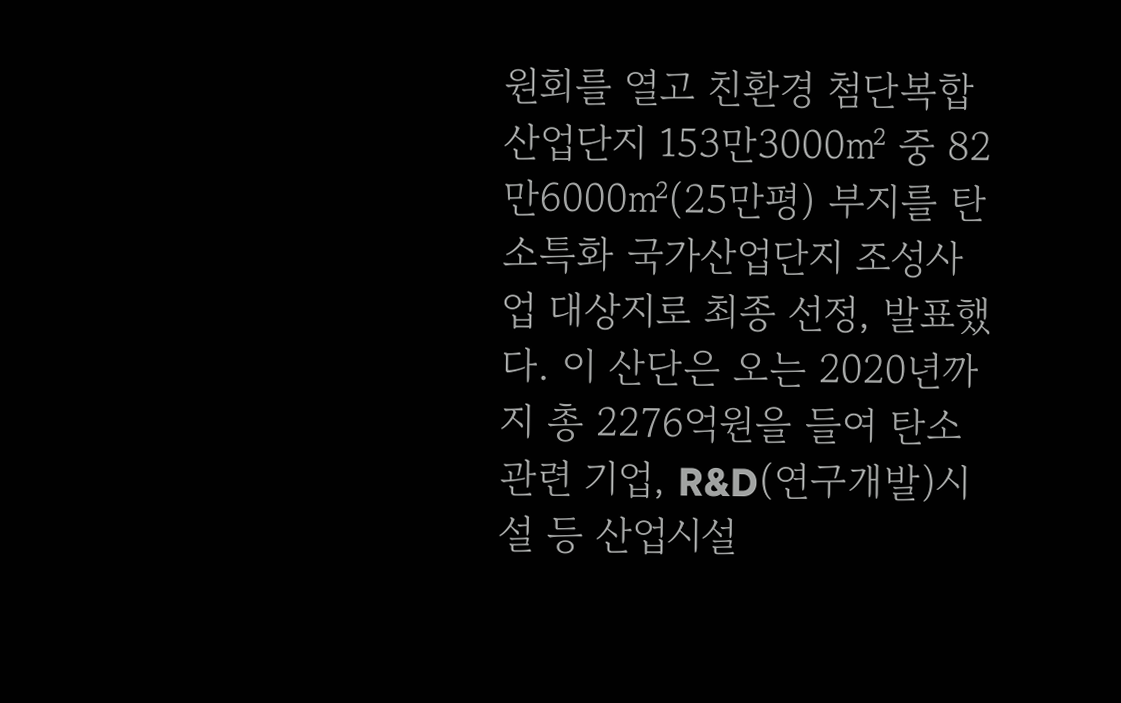원회를 열고 친환경 첨단복합산업단지 153만3000㎡ 중 82만6000㎡(25만평) 부지를 탄소특화 국가산업단지 조성사업 대상지로 최종 선정, 발표했다. 이 산단은 오는 2020년까지 총 2276억원을 들여 탄소관련 기업, R&D(연구개발)시설 등 산업시설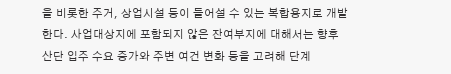을 비롯한 주거, 상업시설 등이 들어설 수 있는 복합용지로 개발한다. 사업대상지에 포함되지 않은 잔여부지에 대해서는 향후 산단 입주 수요 증가와 주변 여건 변화 등을 고려해 단계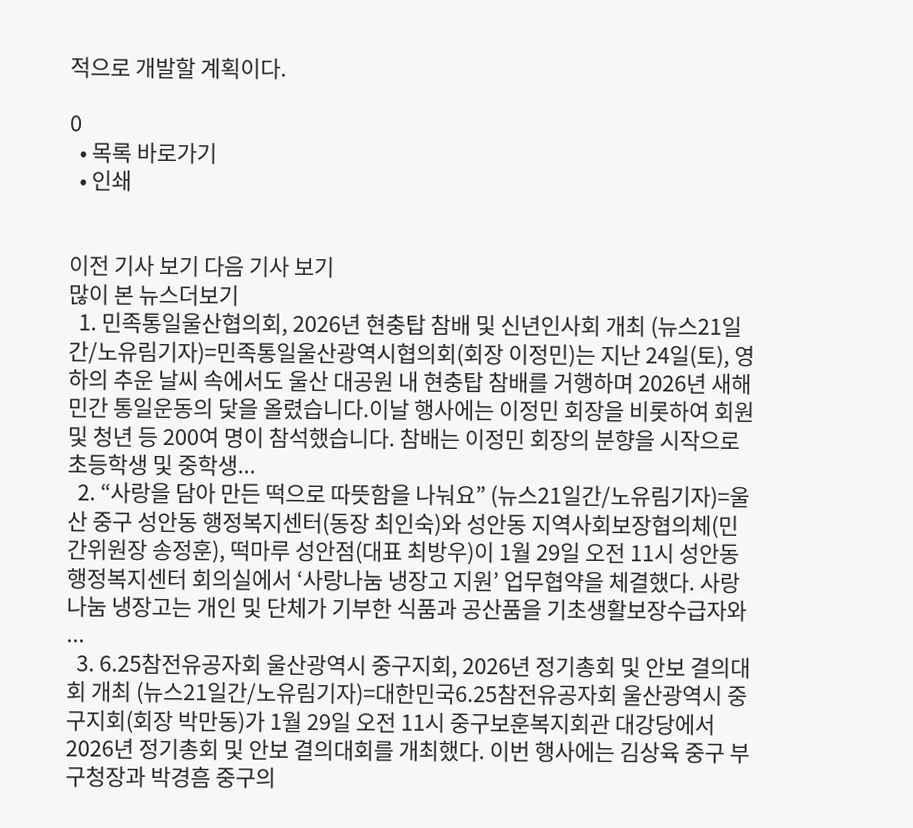적으로 개발할 계획이다.

0
  • 목록 바로가기
  • 인쇄


이전 기사 보기 다음 기사 보기
많이 본 뉴스더보기
  1. 민족통일울산협의회, 2026년 현충탑 참배 및 신년인사회 개최 (뉴스21일간/노유림기자)=민족통일울산광역시협의회(회장 이정민)는 지난 24일(토), 영하의 추운 날씨 속에서도 울산 대공원 내 현충탑 참배를 거행하며 2026년 새해 민간 통일운동의 닻을 올렸습니다.이날 행사에는 이정민 회장을 비롯하여 회원 및 청년 등 200여 명이 참석했습니다. 참배는 이정민 회장의 분향을 시작으로 초등학생 및 중학생...
  2. “사랑을 담아 만든 떡으로 따뜻함을 나눠요” (뉴스21일간/노유림기자)=울산 중구 성안동 행정복지센터(동장 최인숙)와 성안동 지역사회보장협의체(민간위원장 송정훈), 떡마루 성안점(대표 최방우)이 1월 29일 오전 11시 성안동 행정복지센터 회의실에서 ‘사랑나눔 냉장고 지원’ 업무협약을 체결했다. 사랑나눔 냉장고는 개인 및 단체가 기부한 식품과 공산품을 기초생활보장수급자와 ...
  3. 6.25참전유공자회 울산광역시 중구지회, 2026년 정기총회 및 안보 결의대회 개최 (뉴스21일간/노유림기자)=대한민국6.25참전유공자회 울산광역시 중구지회(회장 박만동)가 1월 29일 오전 11시 중구보훈복지회관 대강당에서 2026년 정기총회 및 안보 결의대회를 개최했다. 이번 행사에는 김상육 중구 부구청장과 박경흠 중구의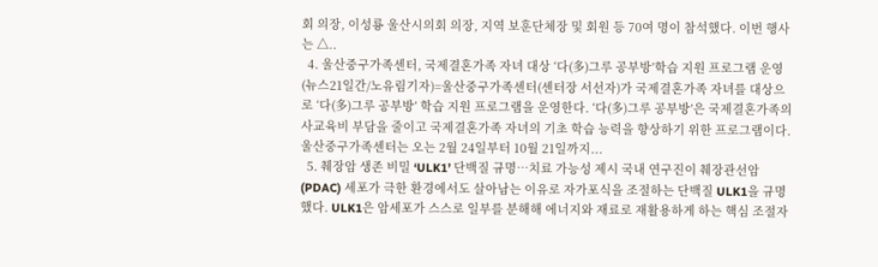회 의장, 이성룡 울산시의회 의장, 지역 보훈단체장 및 회원 등 70여 명이 참석했다. 이번 행사는 △..
  4. 울산중구가족센터, 국제결혼가족 자녀 대상 ‘다(多)그루 공부방’학습 지원 프로그램 운영 (뉴스21일간/노유림기자)=울산중구가족센터(센터장 서선자)가 국제결혼가족 자녀를 대상으로 ‘다(多)그루 공부방’ 학습 지원 프로그램을 운영한다. ‘다(多)그루 공부방’은 국제결혼가족의 사교육비 부담을 줄이고 국제결혼가족 자녀의 기초 학습 능력을 향상하기 위한 프로그램이다. 울산중구가족센터는 오는 2월 24일부터 10월 21일까지...
  5. 췌장암 생존 비밀 ‘ULK1’ 단백질 규명…치료 가능성 제시 국내 연구진이 췌장관선암(PDAC) 세포가 극한 환경에서도 살아남는 이유로 자가포식을 조절하는 단백질 ULK1을 규명했다. ULK1은 암세포가 스스로 일부를 분해해 에너지와 재료로 재활용하게 하는 핵심 조절자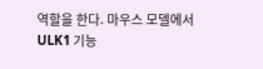역할을 한다. 마우스 모델에서 ULK1 기능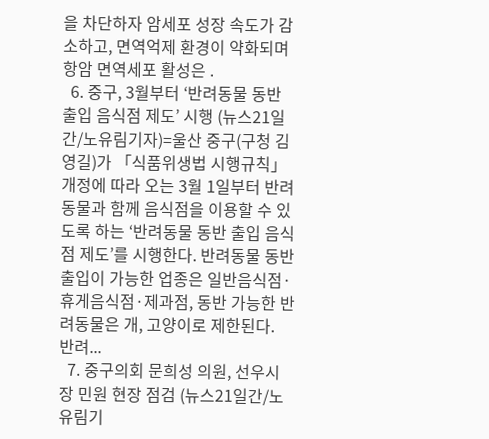을 차단하자 암세포 성장 속도가 감소하고, 면역억제 환경이 약화되며 항암 면역세포 활성은 .
  6. 중구, 3월부터 ‘반려동물 동반 출입 음식점 제도’ 시행 (뉴스21일간/노유림기자)=울산 중구(구청 김영길)가 「식품위생법 시행규칙」 개정에 따라 오는 3월 1일부터 반려동물과 함께 음식점을 이용할 수 있도록 하는 ‘반려동물 동반 출입 음식점 제도’를 시행한다. 반려동물 동반 출입이 가능한 업종은 일반음식점·휴게음식점·제과점, 동반 가능한 반려동물은 개, 고양이로 제한된다.  반려...
  7. 중구의회 문희성 의원, 선우시장 민원 현장 점검 (뉴스21일간/노유림기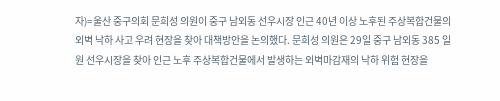자)=울산 중구의회 문희성 의원이 중구 남외동 선우시장 인근 40년 이상 노후된 주상복합건물의 외벽 낙하 사고 우려 현장을 찾아 대책방안을 논의했다. 문희성 의원은 29일 중구 남외동 385 일원 선우시장을 찾아 인근 노후 주상복합건물에서 발생하는 외벽마감재의 낙하 위험 현장을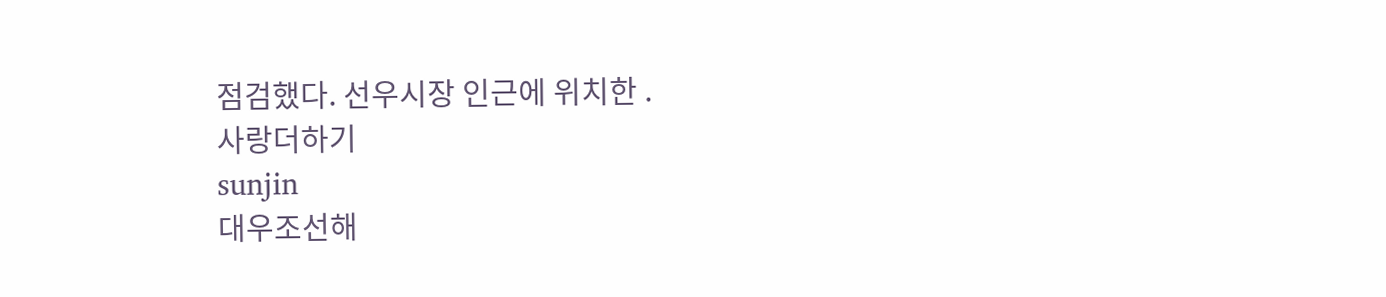점검했다. 선우시장 인근에 위치한 .
사랑더하기
sunjin
대우조선해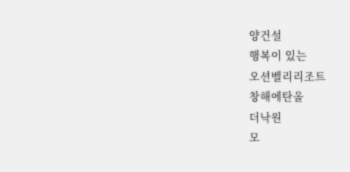양건설
행복이 있는
오션벨리리조트
창해에탄올
더낙원
모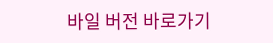바일 버전 바로가기